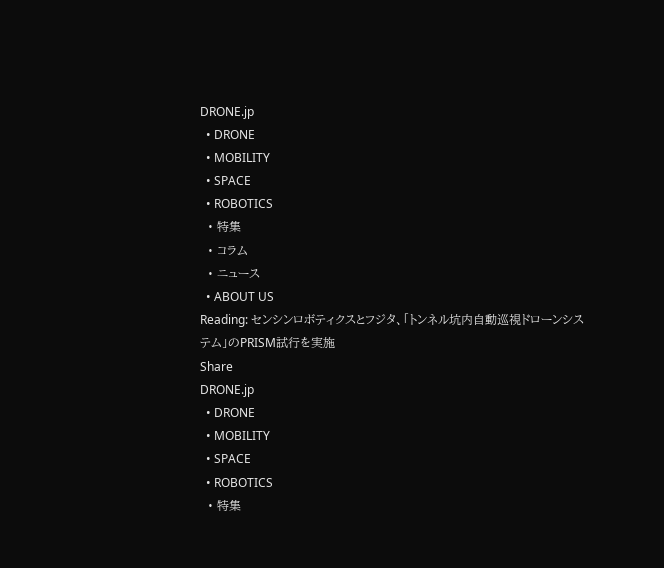DRONE.jp
  • DRONE
  • MOBILITY
  • SPACE
  • ROBOTICS
  • 特集
  • コラム
  • ニュース
  • ABOUT US
Reading: センシンロボティクスとフジタ、「トンネル坑内自動巡視ドローンシステム」のPRISM試行を実施
Share
DRONE.jp
  • DRONE
  • MOBILITY
  • SPACE
  • ROBOTICS
  • 特集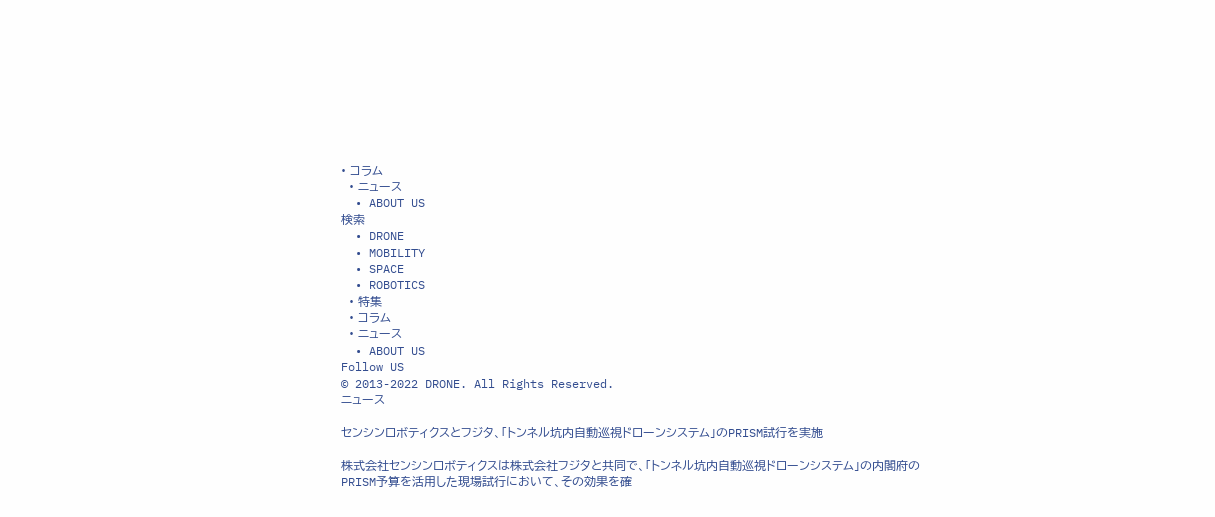• コラム
  • ニュース
  • ABOUT US
検索
  • DRONE
  • MOBILITY
  • SPACE
  • ROBOTICS
  • 特集
  • コラム
  • ニュース
  • ABOUT US
Follow US
© 2013-2022 DRONE. All Rights Reserved.
ニュース

センシンロボティクスとフジタ、「トンネル坑内自動巡視ドローンシステム」のPRISM試行を実施

株式会社センシンロボティクスは株式会社フジタと共同で、「トンネル坑内自動巡視ドローンシステム」の内閣府のPRISM予算を活用した現場試行において、その効果を確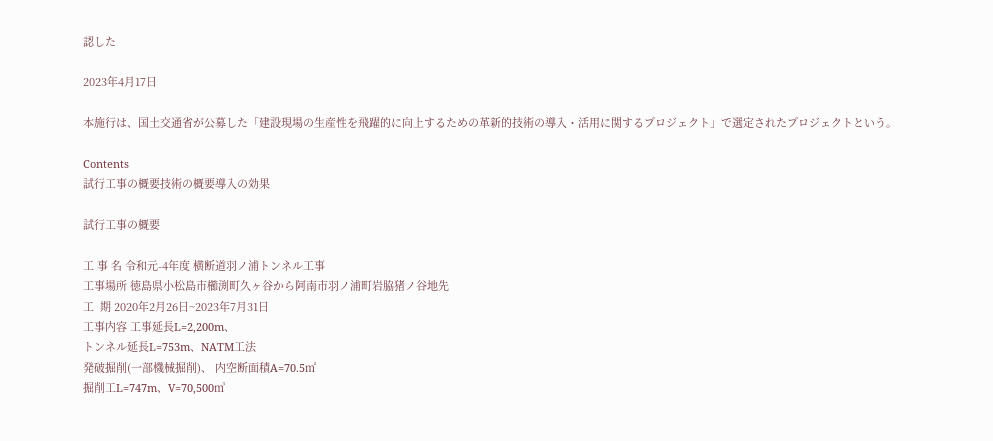認した

2023年4月17日

本施行は、国土交通省が公募した「建設現場の生産性を飛躍的に向上するための革新的技術の導入・活用に関するプロジェクト」で選定されたプロジェクトという。

Contents
試行工事の概要技術の概要導入の効果

試行工事の概要

工 事 名 令和元-4年度 横断道羽ノ浦トンネル工事
工事場所 徳島県小松島市櫛渕町久ヶ谷から阿南市羽ノ浦町岩脇猪ノ谷地先
工  期 2020年2月26日~2023年7月31日
工事内容 工事延長L=2,200m、
トンネル延長L=753m、NATM工法
発破掘削(一部機械掘削)、 内空断面積A=70.5㎡
掘削工L=747m、V=70,500㎥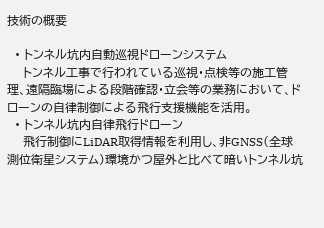技術の概要

  • トンネル坑内自動巡視ドローンシステム
    トンネル工事で行われている巡視・点検等の施工管理、遠隔臨場による段階確認・立会等の業務において、ドローンの自律制御による飛行支援機能を活用。
  • トンネル坑内自律飛行ドローン
    飛行制御にLiDAR取得情報を利用し、非GNSS(全球測位衛星システム)環境かつ屋外と比べて暗いトンネル坑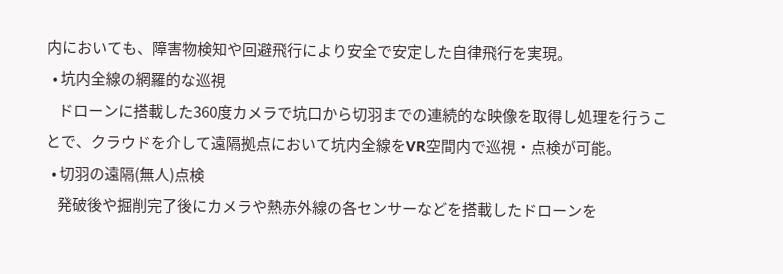内においても、障害物検知や回避飛行により安全で安定した自律飛行を実現。
  • 坑内全線の網羅的な巡視
    ドローンに搭載した360度カメラで坑口から切羽までの連続的な映像を取得し処理を行うことで、クラウドを介して遠隔拠点において坑内全線をVR空間内で巡視・点検が可能。
  • 切羽の遠隔(無人)点検
    発破後や掘削完了後にカメラや熱赤外線の各センサーなどを搭載したドローンを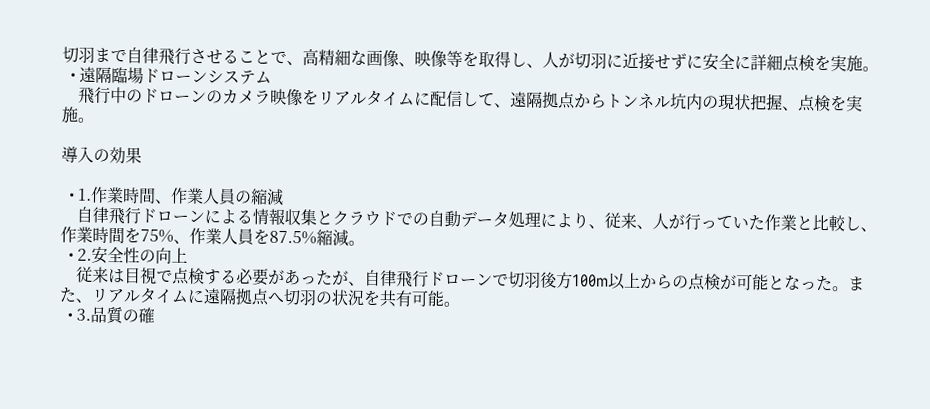切羽まで自律飛行させることで、高精細な画像、映像等を取得し、人が切羽に近接せずに安全に詳細点検を実施。
  • 遠隔臨場ドローンシステム
    飛行中のドローンのカメラ映像をリアルタイムに配信して、遠隔拠点からトンネル坑内の現状把握、点検を実施。

導入の効果

  • 1.作業時間、作業人員の縮減
    自律飛行ドローンによる情報収集とクラウドでの自動データ処理により、従来、人が行っていた作業と比較し、作業時間を75%、作業人員を87.5%縮減。
  • 2.安全性の向上
    従来は目視で点検する必要があったが、自律飛行ドローンで切羽後方100m以上からの点検が可能となった。また、リアルタイムに遠隔拠点へ切羽の状況を共有可能。
  • 3.品質の確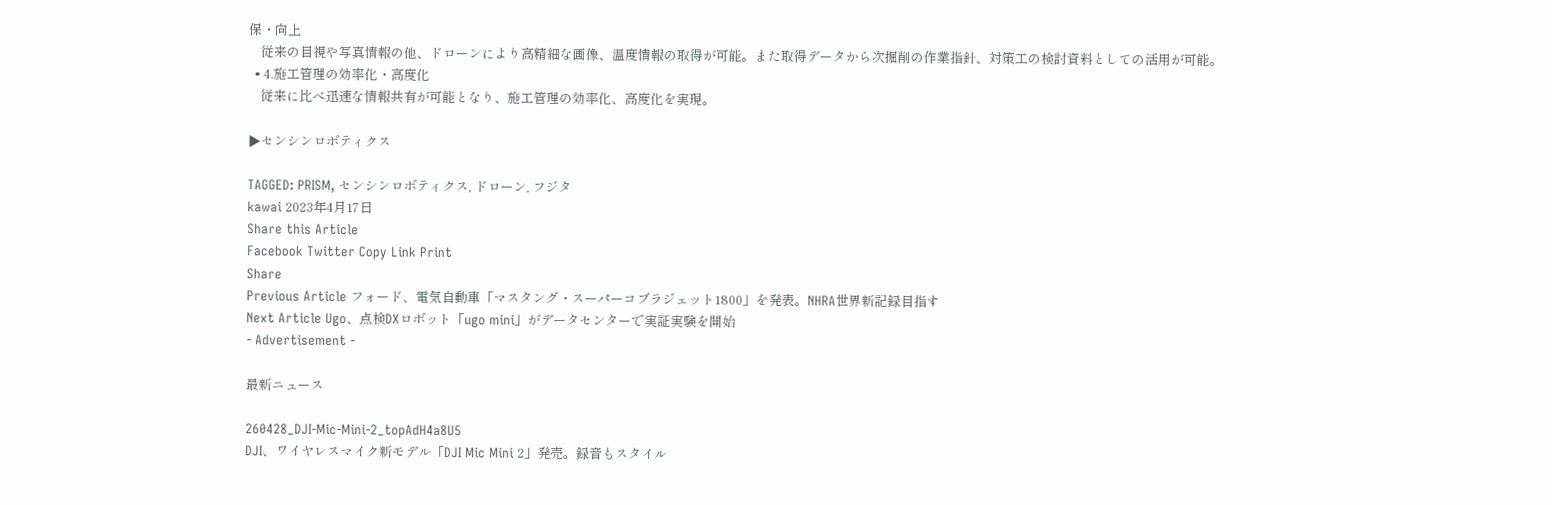保・向上
    従来の目視や写真情報の他、ドローンにより高精細な画像、温度情報の取得が可能。また取得データから次掘削の作業指針、対策工の検討資料としての活用が可能。
  • 4.施工管理の効率化・高度化
    従来に比べ迅速な情報共有が可能となり、施工管理の効率化、高度化を実現。

▶センシンロボティクス

TAGGED: PRISM, センシンロボティクス, ドローン, フジタ
kawai 2023年4月17日
Share this Article
Facebook Twitter Copy Link Print
Share
Previous Article フォード、電気自動車「マスタング・スーパーコブラジェット1800」を発表。NHRA世界新記録目指す
Next Article Ugo、点検DXロボット「ugo mini」がデータセンターで実証実験を開始
- Advertisement -

最新ニュース

260428_DJI-Mic-Mini-2_topAdH4a8U5
DJI、ワイヤレスマイク新モデル「DJI Mic Mini 2」発売。録音もスタイル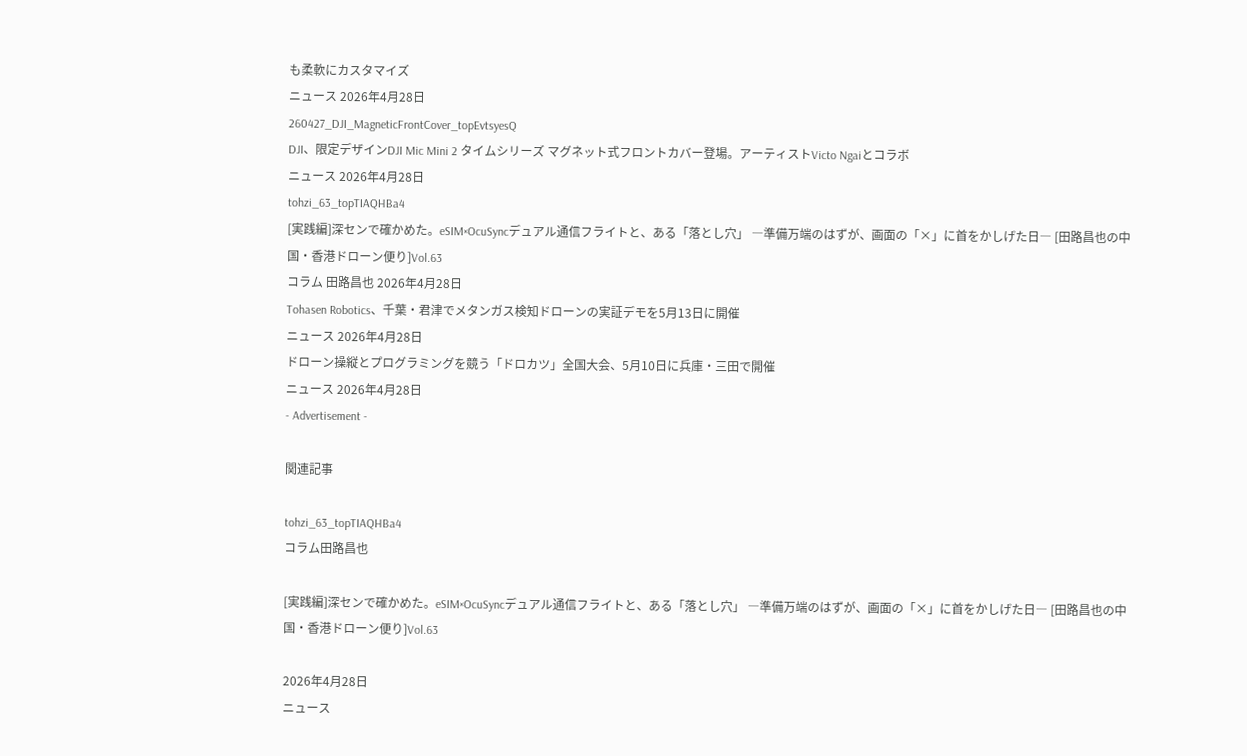も柔軟にカスタマイズ
ニュース 2026年4月28日
260427_DJI_MagneticFrontCover_topEvtsyesQ
DJI、限定デザインDJI Mic Mini 2 タイムシリーズ マグネット式フロントカバー登場。アーティストVicto Ngaiとコラボ
ニュース 2026年4月28日
tohzi_63_topTIAQHBa4
[実践編]深センで確かめた。eSIM×OcuSyncデュアル通信フライトと、ある「落とし穴」 ―準備万端のはずが、画面の「×」に首をかしげた日― [田路昌也の中国・香港ドローン便り]Vol.63
コラム 田路昌也 2026年4月28日
Tohasen Robotics、千葉・君津でメタンガス検知ドローンの実証デモを5月13日に開催
ニュース 2026年4月28日
ドローン操縦とプログラミングを競う「ドロカツ」全国大会、5月10日に兵庫・三田で開催
ニュース 2026年4月28日
- Advertisement -

関連記事

tohzi_63_topTIAQHBa4
コラム田路昌也

[実践編]深センで確かめた。eSIM×OcuSyncデュアル通信フライトと、ある「落とし穴」 ―準備万端のはずが、画面の「×」に首をかしげた日― [田路昌也の中国・香港ドローン便り]Vol.63

2026年4月28日
ニュース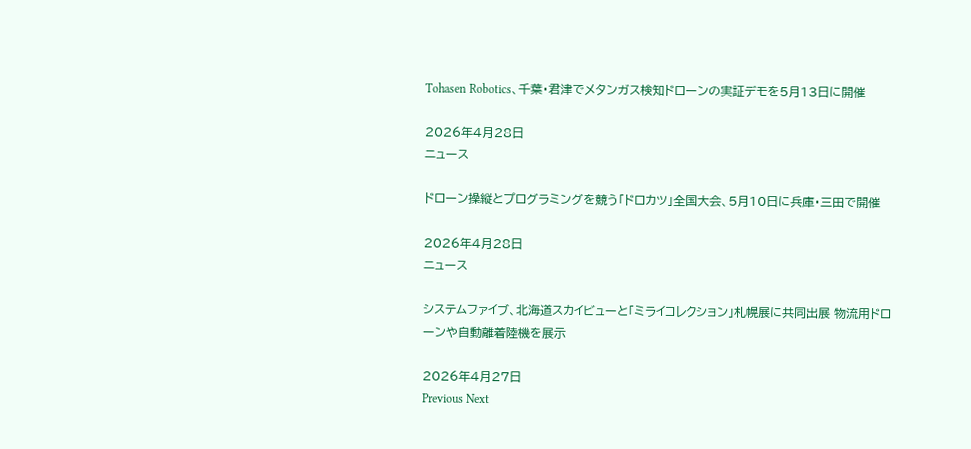Tohasen Robotics、千葉・君津でメタンガス検知ドローンの実証デモを5月13日に開催

2026年4月28日
ニュース

ドローン操縦とプログラミングを競う「ドロカツ」全国大会、5月10日に兵庫・三田で開催

2026年4月28日
ニュース

システムファイブ、北海道スカイビューと「ミライコレクション」札幌展に共同出展 物流用ドローンや自動離着陸機を展示

2026年4月27日
Previous Next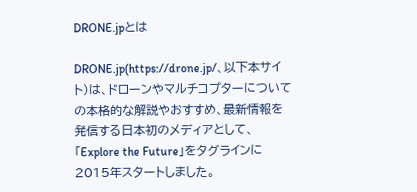DRONE.jpとは

DRONE.jp(https://drone.jp/、以下本サイト)は、ドローンやマルチコプターについての本格的な解説やおすすめ、最新情報を発信する日本初のメディアとして、「Explore the Future」をタグラインに2015年スタートしました。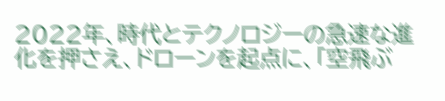2022年、時代とテクノロジーの急速な進化を押さえ、ドローンを起点に、「空飛ぶ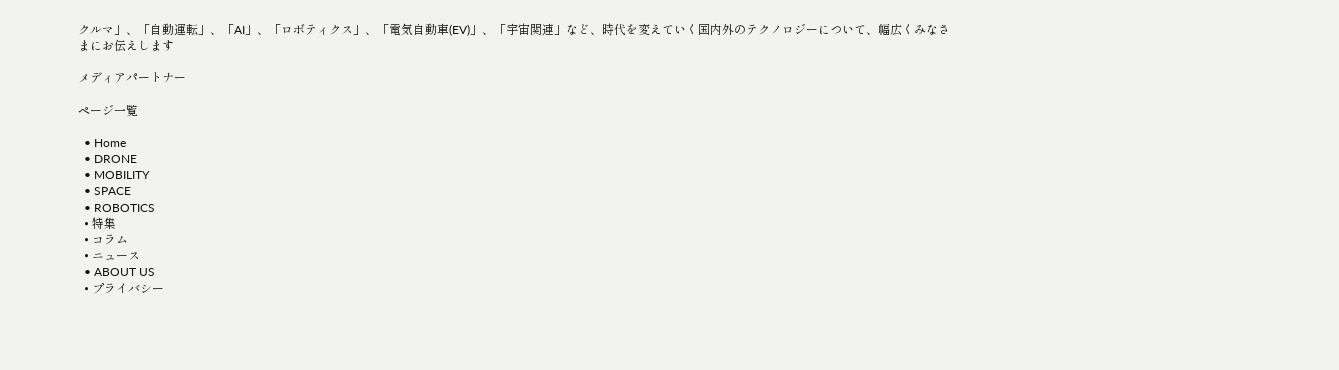クルマ」、「自動運転」、「AI」、「ロボティクス」、「電気自動車(EV)」、「宇宙関連」など、時代を変えていく国内外のテクノロジーについて、幅広くみなさまにお伝えします

メディアパートナー

ページ一覧

  • Home
  • DRONE
  • MOBILITY
  • SPACE
  • ROBOTICS
  • 特集
  • コラム
  • ニュース
  • ABOUT US
  • プライバシー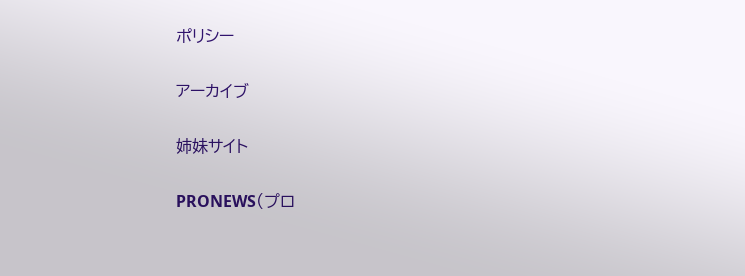ポリシー

アーカイブ

姉妹サイト

PRONEWS(プロ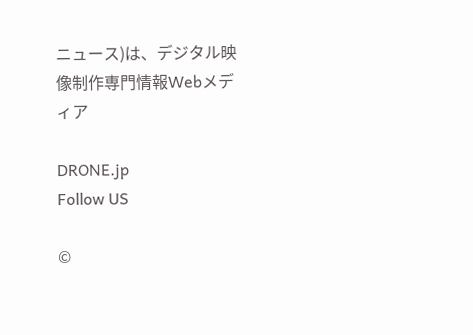ニュース)は、デジタル映像制作専門情報Webメディア

DRONE.jp
Follow US

©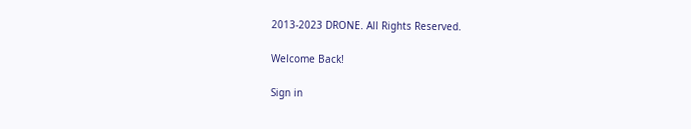2013-2023 DRONE. All Rights Reserved.

Welcome Back!

Sign in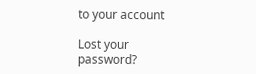to your account

Lost your password?